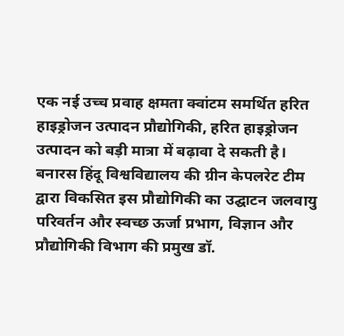एक नई उच्च प्रवाह क्षमता क्वांटम समर्थित हरित हाइड्रोजन उत्पादन प्रौद्योगिकी, हरित हाइड्रोजन उत्पादन को बड़ी मात्रा में बढ़ावा दे सकती है। बनारस हिंदू विश्वविद्यालय की ग्रीन केपलरेट टीम द्वारा विकसित इस प्रौद्योगिकी का उद्घाटन जलवायु परिवर्तन और स्वच्छ ऊर्जा प्रभाग, विज्ञान और प्रौद्योगिकी विभाग की प्रमुख डॉ.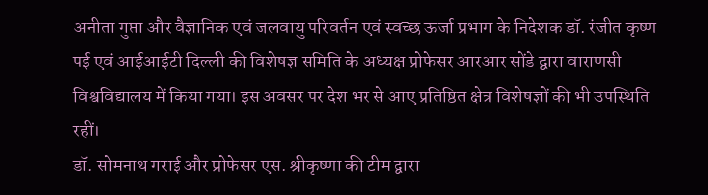अनीता गुप्ता और वैज्ञानिक एवं जलवायु परिवर्तन एवं स्वच्छ ऊर्जा प्रभाग के निदेशक डॉ. रंजीत कृष्ण पई एवं आईआईटी दिल्ली की विशेषज्ञ समिति के अध्यक्ष प्रोफेसर आरआर सोंडे द्वारा वाराणसी विश्वविद्यालय में किया गया। इस अवसर पर देश भर से आए प्रतिष्ठित क्षेत्र विशेषज्ञों की भी उपस्थिति रहीं।
डॉ. सोमनाथ गराई और प्रोफेसर एस. श्रीकृष्णा की टीम द्वारा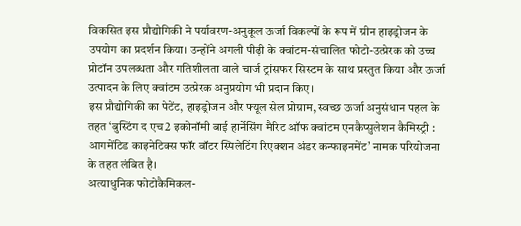विकसित इस प्रौद्योगिकी ने पर्यावरण-अनुकूल ऊर्जा विकल्पों के रूप में ग्रीन हाइड्रोजन के उपयोग का प्रदर्शन किया। उन्होंने अगली पीढ़ी के क्वांटम-संचालित फोटो-उत्प्रेरक को उच्च प्रोटॉन उपलब्धता और गतिशीलता वाले चार्ज ट्रांसफर सिस्टम के साथ प्रस्तुत किया और ऊर्जा उत्पादन के लिए क्वांटम उत्प्रेरक अनुप्रयोग भी प्रदान किए।
इस प्रौद्योगिकी का पेटेंट, हाइड्रोजन और फ्यूल सेल प्रोग्राम, स्वच्छ ऊर्जा अनुसंधान पहल के तहत ‘बुस्टिंग द एच2 इकोनॉमी बाई हार्नेसिंग मैरिट ऑफ क्वांटम एनकैप्सुलेशन कैमिस्ट्री : आगमेंटिड काइनेटिक्स फॉर वॉटर स्पिलेटिंग रिएक्शन अंडर कन्फाइनमेंट’ नामक परियोजना के तहत लंबित है।
अत्याधुनिक फोटोकैमिकल-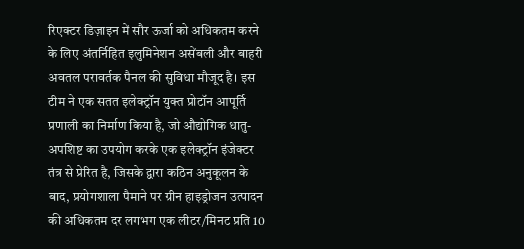रिएक्टर डिज़ाइन में सौर ऊर्जा को अधिकतम करने के लिए अंतर्निहित इलुमिनेशन असेंबली और बाहरी अवतल परावर्तक पैनल की सुविधा मौजूद है। इस टीम ने एक सतत इलेक्ट्रॉन युक्त प्रोटॉन आपूर्ति प्रणाली का निर्माण किया है, जो औद्योगिक धातु-अपशिष्ट का उपयोग करके एक इलेक्ट्रॉन इंजेक्टर तंत्र से प्रेरित है, जिसके द्वारा कठिन अनुकूलन के बाद, प्रयोगशाला पैमाने पर ग्रीन हाइड्रोजन उत्पादन की अधिकतम दर लगभग एक लीटर/मिनट प्रति 10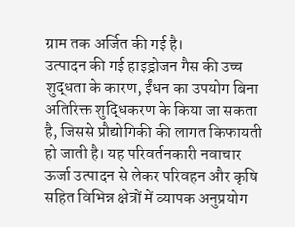ग्राम तक अर्जित की गई है।
उत्पादन की गई हाइड्रोजन गैस की उच्च शुद्धता के कारण, ईंधन का उपयोग बिना अतिरिक्त शुद्धिकरण के किया जा सकता है, जिससे प्रौद्योगिकी की लागत किफायती हो जाती है। यह परिवर्तनकारी नवाचार ऊर्जा उत्पादन से लेकर परिवहन और कृषि सहित विभिन्न क्षेत्रों में व्यापक अनुप्रयोग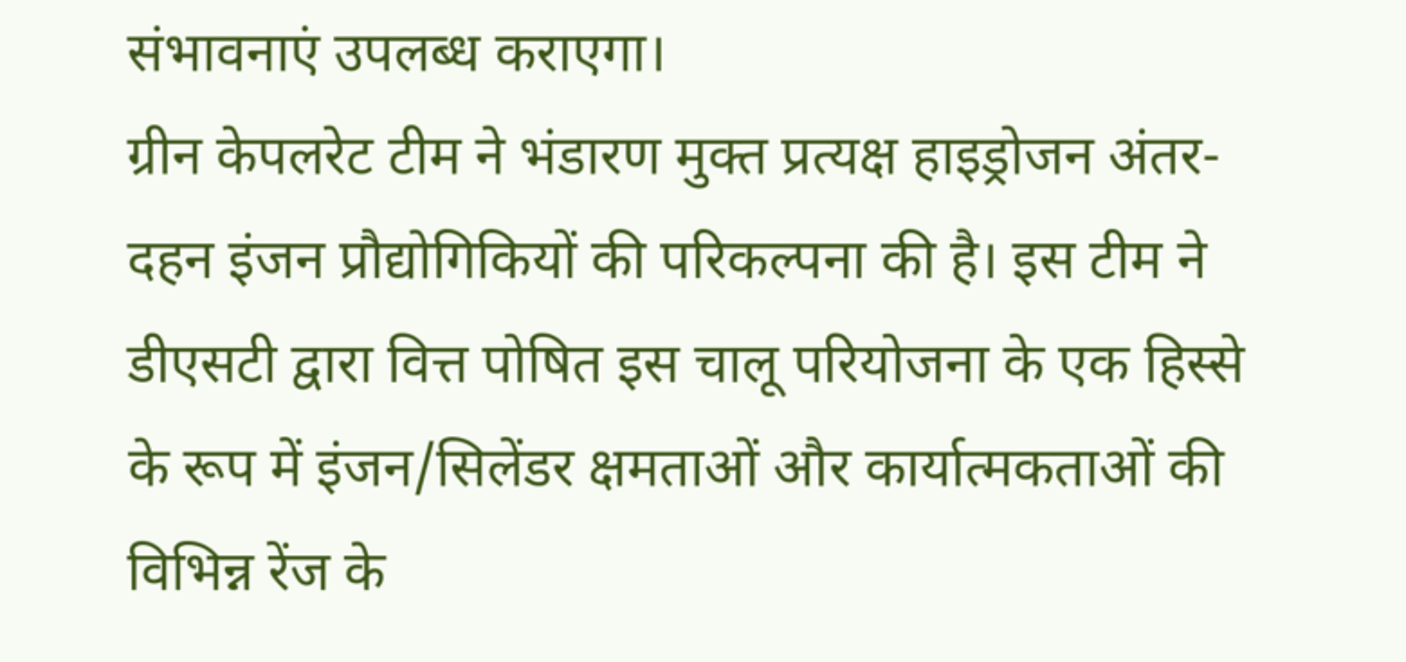संभावनाएं उपलब्ध कराएगा।
ग्रीन केपलरेट टीम ने भंडारण मुक्त प्रत्यक्ष हाइड्रोजन अंतर-दहन इंजन प्रौद्योगिकियों की परिकल्पना की है। इस टीम ने डीएसटी द्वारा वित्त पोषित इस चालू परियोजना के एक हिस्से के रूप में इंजन/सिलेंडर क्षमताओं और कार्यात्मकताओं की विभिन्न रेंज के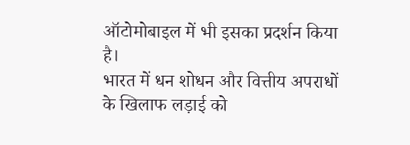ऑटोमोबाइल में भी इसका प्रदर्शन किया है।
भारत में धन शोधन और वित्तीय अपराधों के खिलाफ लड़ाई को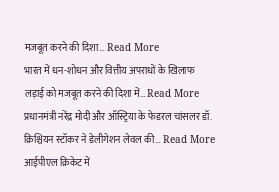मजबूत करने की दिशा… Read More
भारत में धन-शोधन और वित्तीय अपराधों के खिलाफ लड़ाई को मजबूत करने की दिशा में… Read More
प्रधानमंत्री नरेंद्र मोदी और ऑस्ट्रिया के फेडरल चांसलर डॉ. क्रिश्चियन स्टॉकर ने डेलीगेशन लेवल की… Read More
आईपीएल क्रिकेट में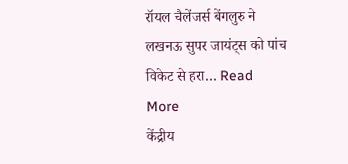रॉयल चैलेंजर्स बेंगलुरु ने लखनऊ सुपर जायंट्स को पांच विकेट से हरा… Read More
केंद्रीय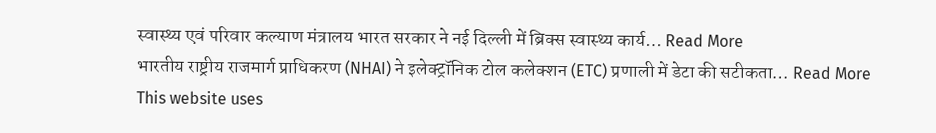स्वास्थ्य एवं परिवार कल्याण मंत्रालय भारत सरकार ने नई दिल्ली में ब्रिक्स स्वास्थ्य कार्य… Read More
भारतीय राष्ट्रीय राजमार्ग प्राधिकरण (NHAI) ने इलेक्ट्रॉनिक टोल कलेक्शन (ETC) प्रणाली में डेटा की सटीकता… Read More
This website uses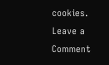cookies.
Leave a Comment